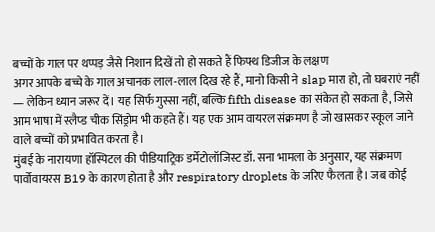बच्चों के गाल पर थप्पड़ जैसे निशान दिखें तो हो सकते हैं फिफ्थ डिजीज के लक्षण
अगर आपके बच्चे के गाल अचानक लाल-लाल दिख रहे हैं, मानो किसी ने slap मारा हो, तो घबराएं नहीं — लेकिन ध्यान जरूर दें। यह सिर्फ गुस्सा नहीं, बल्कि fifth disease का संकेत हो सकता है, जिसे आम भाषा में स्लैप्ड चीक सिंड्रोम भी कहते हैं। यह एक आम वायरल संक्रमण है जो खासकर स्कूल जाने वाले बच्चों को प्रभावित करता है।
मुंबई के नारायणा हॉस्पिटल की पीडियाट्रिक डर्मेटोलॉजिस्ट डॉ. सना भामला के अनुसार, यह संक्रमण पार्वोवायरस B19 के कारण होता है और respiratory droplets के जरिए फैलता है। जब कोई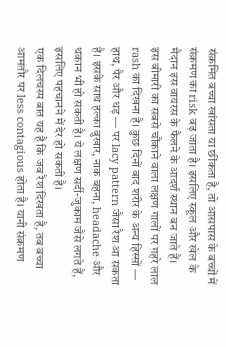संक्रमित बच्चा खांसता या छींकता है, तो आसपास के बच्चों में संक्रमण का risk बढ़ जाता है। इसलिए स्कूल और खेल के मैदान इस वायरस के फैलने के आदर्श स्थान बन जाते हैं।
इस बीमारी का सबसे चौंकाने वाला लक्षण गालों पर गहरे लाल rash का दिखना है। कुछ दिनों बाद शरीर के अन्य हिस्सों — हाथ, पैर और धड़ — पर lacy pattern जैसा रैश आ सकता है। इसके साथ हल्का बुखार, नाक बहना, headache और थकान भी हो सकती है। ये लक्षण सर्दी-जुकाम जैसे लगते हैं, इसलिए पहचानने में देर हो सकती है।
एक दिलचस्प बात यह है कि जब रैश दिखता है, तब बच्चा आमतौर पर less contagious होता है। यानी संक्रमण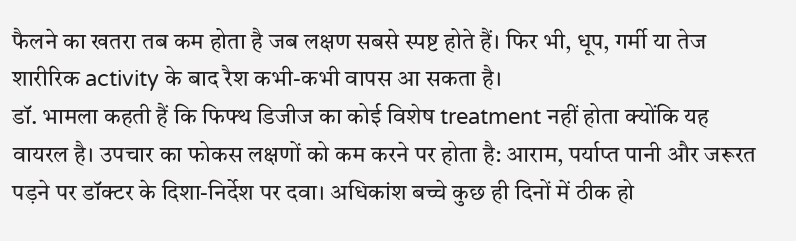फैलने का खतरा तब कम होता है जब लक्षण सबसे स्पष्ट होते हैं। फिर भी, धूप, गर्मी या तेज शारीरिक activity के बाद रैश कभी-कभी वापस आ सकता है।
डॉ. भामला कहती हैं कि फिफ्थ डिजीज का कोई विशेष treatment नहीं होता क्योंकि यह वायरल है। उपचार का फोकस लक्षणों को कम करने पर होता है: आराम, पर्याप्त पानी और जरूरत पड़ने पर डॉक्टर के दिशा-निर्देश पर दवा। अधिकांश बच्चे कुछ ही दिनों में ठीक हो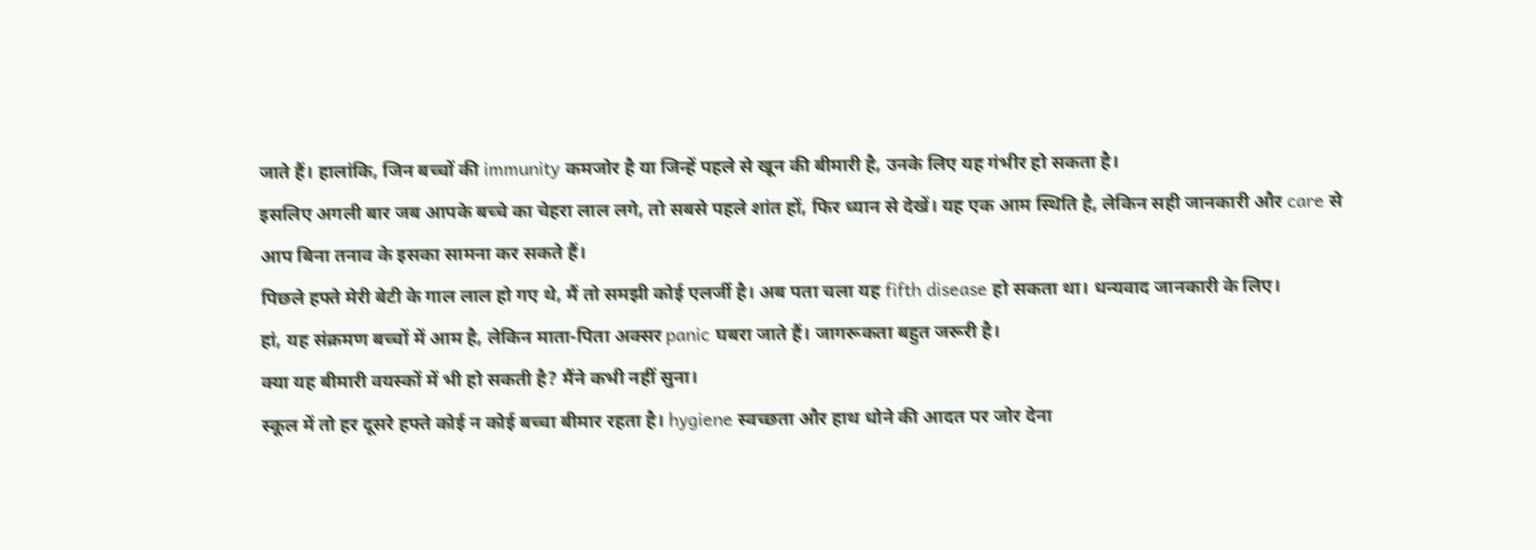जाते हैं। हालांकि, जिन बच्चों की immunity कमजोर है या जिन्हें पहले से खून की बीमारी है, उनके लिए यह गंभीर हो सकता है।
इसलिए अगली बार जब आपके बच्चे का चेहरा लाल लगे, तो सबसे पहले शांत हों, फिर ध्यान से देखें। यह एक आम स्थिति है, लेकिन सही जानकारी और care से आप बिना तनाव के इसका सामना कर सकते हैं।
पिछले हफ्ते मेरी बेटी के गाल लाल हो गए थे, मैं तो समझी कोई एलर्जी है। अब पता चला यह fifth disease हो सकता था। धन्यवाद जानकारी के लिए।
हां, यह संक्रमण बच्चों में आम है, लेकिन माता-पिता अक्सर panic घबरा जाते हैं। जागरूकता बहुत जरूरी है।
क्या यह बीमारी वयस्कों में भी हो सकती है? मैंने कभी नहीं सुना।
स्कूल में तो हर दूसरे हफ्ते कोई न कोई बच्चा बीमार रहता है। hygiene स्वच्छता और हाथ धोने की आदत पर जोर देना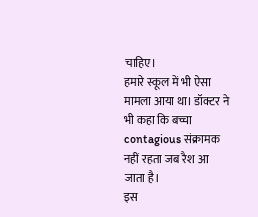चाहिए।
हमारे स्कूल में भी ऐसा मामला आया था। डॉक्टर ने भी कहा कि बच्चा contagious संक्रामक नहीं रहता जब रैश आ जाता है।
इस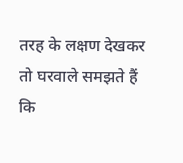तरह के लक्षण देखकर तो घरवाले समझते हैं कि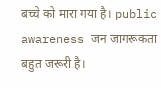बच्चे को मारा गया है। public awareness जन जागरूकता बहुत जरूरी है।